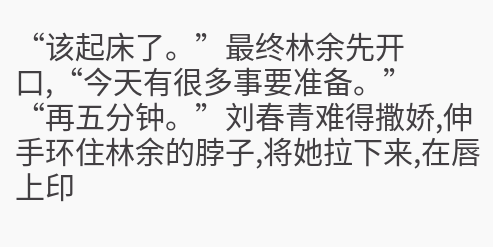“该起床了。”最终林余先开口,“今天有很多事要准备。”
“再五分钟。”刘春青难得撒娇,伸手环住林余的脖子,将她拉下来,在唇上印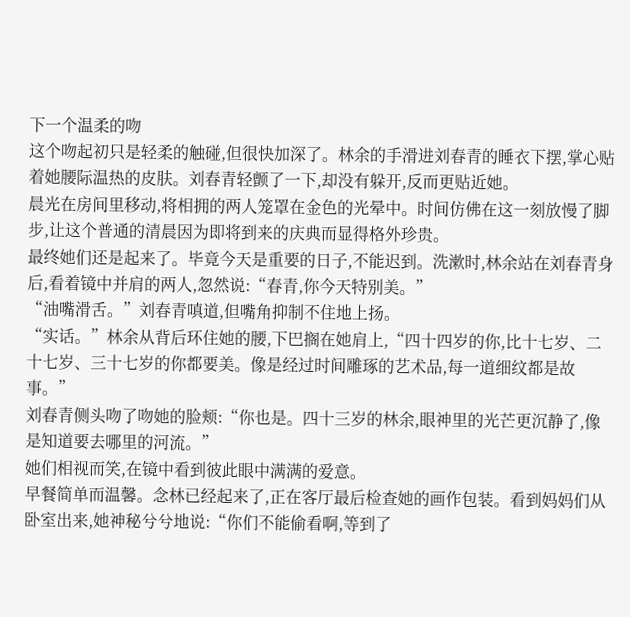下一个温柔的吻
这个吻起初只是轻柔的触碰,但很快加深了。林余的手滑进刘春青的睡衣下摆,掌心贴着她腰际温热的皮肤。刘春青轻颤了一下,却没有躲开,反而更贴近她。
晨光在房间里移动,将相拥的两人笼罩在金色的光晕中。时间仿佛在这一刻放慢了脚步,让这个普通的清晨因为即将到来的庆典而显得格外珍贵。
最终她们还是起来了。毕竟今天是重要的日子,不能迟到。洗漱时,林余站在刘春青身后,看着镜中并肩的两人,忽然说:“春青,你今天特别美。”
“油嘴滑舌。”刘春青嗔道,但嘴角抑制不住地上扬。
“实话。”林余从背后环住她的腰,下巴搁在她肩上,“四十四岁的你,比十七岁、二十七岁、三十七岁的你都要美。像是经过时间雕琢的艺术品,每一道细纹都是故事。”
刘春青侧头吻了吻她的脸颊:“你也是。四十三岁的林余,眼神里的光芒更沉静了,像是知道要去哪里的河流。”
她们相视而笑,在镜中看到彼此眼中满满的爱意。
早餐简单而温馨。念林已经起来了,正在客厅最后检查她的画作包装。看到妈妈们从卧室出来,她神秘兮兮地说:“你们不能偷看啊,等到了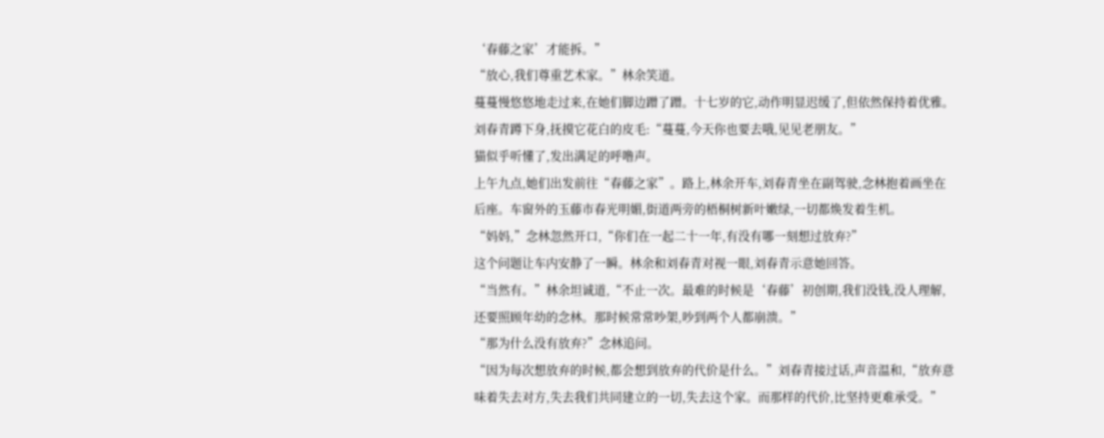‘春藤之家’才能拆。”
“放心,我们尊重艺术家。”林余笑道。
蔓蔓慢悠悠地走过来,在她们脚边蹭了蹭。十七岁的它,动作明显迟缓了,但依然保持着优雅。刘春青蹲下身,抚摸它花白的皮毛:“蔓蔓,今天你也要去哦,见见老朋友。”
猫似乎听懂了,发出满足的呼噜声。
上午九点,她们出发前往“春藤之家”。路上,林余开车,刘春青坐在副驾驶,念林抱着画坐在后座。车窗外的玉藤市春光明媚,街道两旁的梧桐树新叶嫩绿,一切都焕发着生机。
“妈妈,”念林忽然开口,“你们在一起二十一年,有没有哪一刻想过放弃?”
这个问题让车内安静了一瞬。林余和刘春青对视一眼,刘春青示意她回答。
“当然有。”林余坦诚道,“不止一次。最难的时候是‘春藤’初创期,我们没钱,没人理解,还要照顾年幼的念林。那时候常常吵架,吵到两个人都崩溃。”
“那为什么没有放弃?”念林追问。
“因为每次想放弃的时候,都会想到放弃的代价是什么。”刘春青接过话,声音温和,“放弃意味着失去对方,失去我们共同建立的一切,失去这个家。而那样的代价,比坚持更难承受。”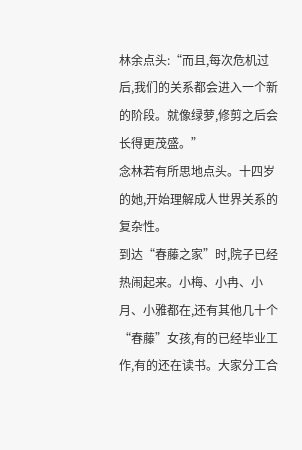林余点头:“而且,每次危机过后,我们的关系都会进入一个新的阶段。就像绿萝,修剪之后会长得更茂盛。”
念林若有所思地点头。十四岁的她,开始理解成人世界关系的复杂性。
到达“春藤之家”时,院子已经热闹起来。小梅、小冉、小月、小雅都在,还有其他几十个“春藤”女孩,有的已经毕业工作,有的还在读书。大家分工合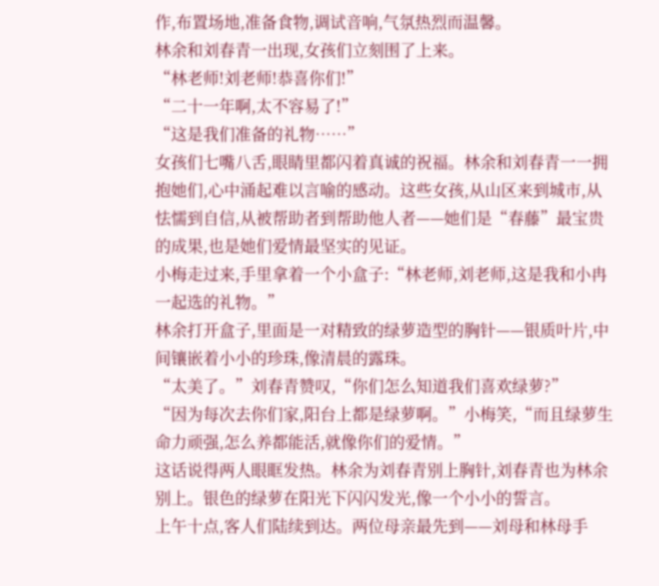作,布置场地,准备食物,调试音响,气氛热烈而温馨。
林余和刘春青一出现,女孩们立刻围了上来。
“林老师!刘老师!恭喜你们!”
“二十一年啊,太不容易了!”
“这是我们准备的礼物……”
女孩们七嘴八舌,眼睛里都闪着真诚的祝福。林余和刘春青一一拥抱她们,心中涌起难以言喻的感动。这些女孩,从山区来到城市,从怯懦到自信,从被帮助者到帮助他人者——她们是“春藤”最宝贵的成果,也是她们爱情最坚实的见证。
小梅走过来,手里拿着一个小盒子:“林老师,刘老师,这是我和小冉一起选的礼物。”
林余打开盒子,里面是一对精致的绿萝造型的胸针——银质叶片,中间镶嵌着小小的珍珠,像清晨的露珠。
“太美了。”刘春青赞叹,“你们怎么知道我们喜欢绿萝?”
“因为每次去你们家,阳台上都是绿萝啊。”小梅笑,“而且绿萝生命力顽强,怎么养都能活,就像你们的爱情。”
这话说得两人眼眶发热。林余为刘春青别上胸针,刘春青也为林余别上。银色的绿萝在阳光下闪闪发光,像一个小小的誓言。
上午十点,客人们陆续到达。两位母亲最先到——刘母和林母手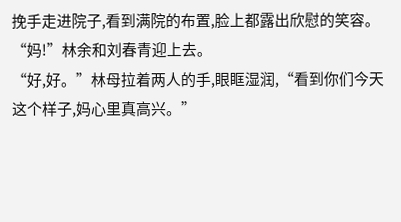挽手走进院子,看到满院的布置,脸上都露出欣慰的笑容。
“妈!”林余和刘春青迎上去。
“好,好。”林母拉着两人的手,眼眶湿润,“看到你们今天这个样子,妈心里真高兴。”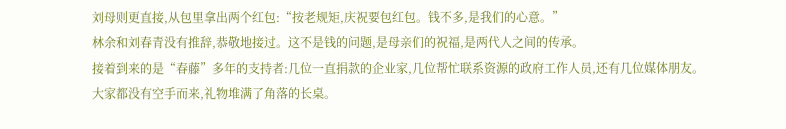刘母则更直接,从包里拿出两个红包:“按老规矩,庆祝要包红包。钱不多,是我们的心意。”
林余和刘春青没有推辞,恭敬地接过。这不是钱的问题,是母亲们的祝福,是两代人之间的传承。
接着到来的是“春藤”多年的支持者:几位一直捐款的企业家,几位帮忙联系资源的政府工作人员,还有几位媒体朋友。大家都没有空手而来,礼物堆满了角落的长桌。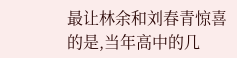最让林余和刘春青惊喜的是,当年高中的几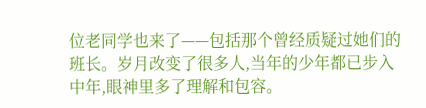位老同学也来了——包括那个曾经质疑过她们的班长。岁月改变了很多人,当年的少年都已步入中年,眼神里多了理解和包容。